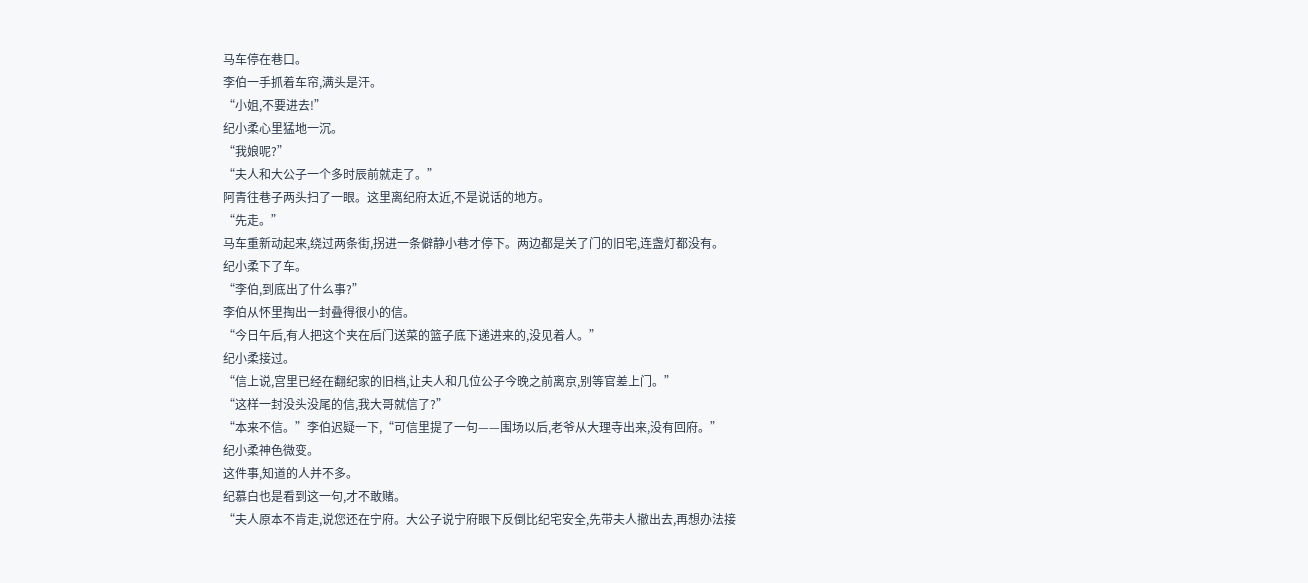马车停在巷口。
李伯一手抓着车帘,满头是汗。
“小姐,不要进去!”
纪小柔心里猛地一沉。
“我娘呢?”
“夫人和大公子一个多时辰前就走了。”
阿青往巷子两头扫了一眼。这里离纪府太近,不是说话的地方。
“先走。”
马车重新动起来,绕过两条街,拐进一条僻静小巷才停下。两边都是关了门的旧宅,连盏灯都没有。
纪小柔下了车。
“李伯,到底出了什么事?”
李伯从怀里掏出一封叠得很小的信。
“今日午后,有人把这个夹在后门送菜的篮子底下递进来的,没见着人。”
纪小柔接过。
“信上说,宫里已经在翻纪家的旧档,让夫人和几位公子今晚之前离京,别等官差上门。”
“这样一封没头没尾的信,我大哥就信了?”
“本来不信。”李伯迟疑一下,“可信里提了一句——围场以后,老爷从大理寺出来,没有回府。”
纪小柔神色微变。
这件事,知道的人并不多。
纪慕白也是看到这一句,才不敢赌。
“夫人原本不肯走,说您还在宁府。大公子说宁府眼下反倒比纪宅安全,先带夫人撤出去,再想办法接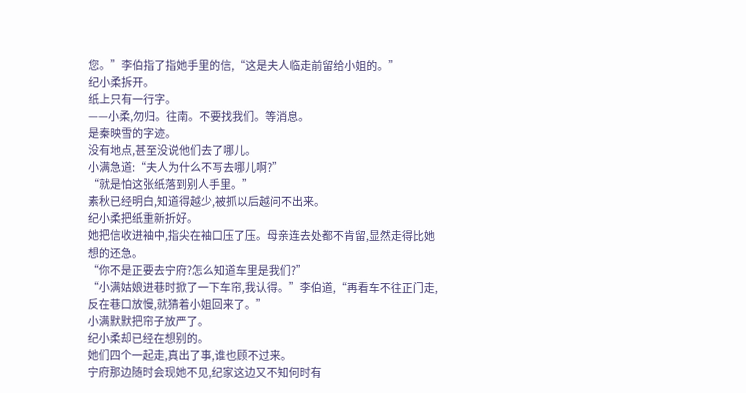您。”李伯指了指她手里的信,“这是夫人临走前留给小姐的。”
纪小柔拆开。
纸上只有一行字。
——小柔,勿归。往南。不要找我们。等消息。
是秦映雪的字迹。
没有地点,甚至没说他们去了哪儿。
小满急道:“夫人为什么不写去哪儿啊?”
“就是怕这张纸落到别人手里。”
素秋已经明白,知道得越少,被抓以后越问不出来。
纪小柔把纸重新折好。
她把信收进袖中,指尖在袖口压了压。母亲连去处都不肯留,显然走得比她想的还急。
“你不是正要去宁府?怎么知道车里是我们?”
“小满姑娘进巷时掀了一下车帘,我认得。”李伯道,“再看车不往正门走,反在巷口放慢,就猜着小姐回来了。”
小满默默把帘子放严了。
纪小柔却已经在想别的。
她们四个一起走,真出了事,谁也顾不过来。
宁府那边随时会现她不见,纪家这边又不知何时有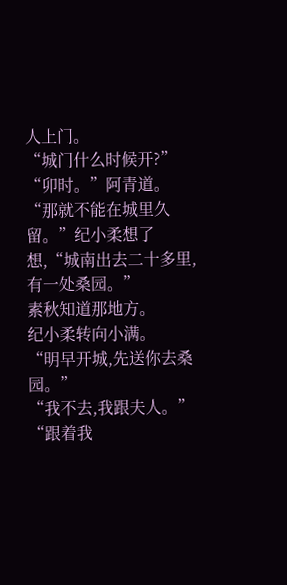人上门。
“城门什么时候开?”
“卯时。”阿青道。
“那就不能在城里久留。”纪小柔想了想,“城南出去二十多里,有一处桑园。”
素秋知道那地方。
纪小柔转向小满。
“明早开城,先送你去桑园。”
“我不去,我跟夫人。”
“跟着我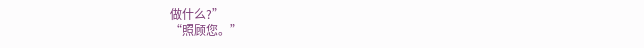做什么?”
“照顾您。”